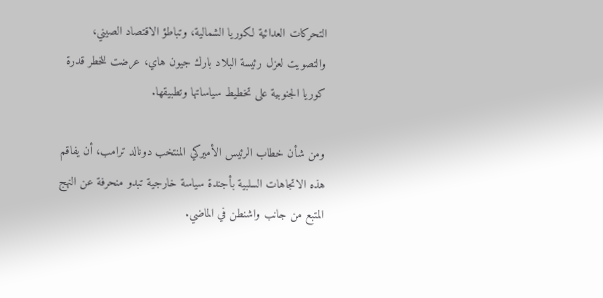التحركات العدائية لكوريا الشمالية، وتباطؤ الاقتصاد الصيني، والتصويت لعزل رئيسة البلاد بارك جيون هاي، عرضت للخطر قدرة كوريا الجنوبية على تخطيط سياساتها وتطبيقها.

ومن شأن خطاب الرئيس الأميركي المنتخب دونالد ترامب، أن يفاقم هذه الاتجاهات السلبية بأجندة سياسة خارجية تبدو منحرفة عن النهج المتبع من جانب واشنطن في الماضي.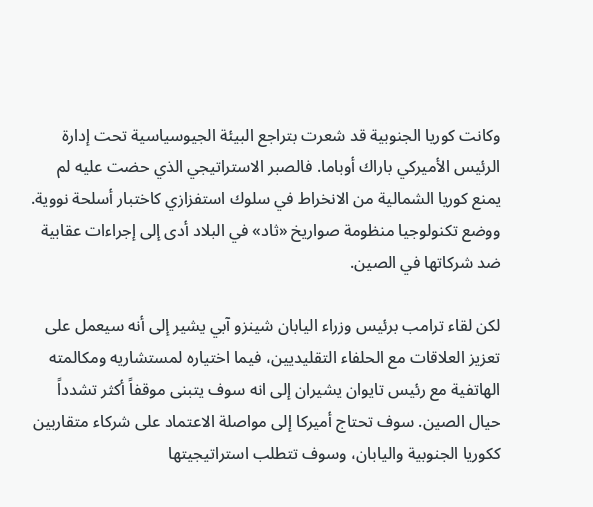وكانت كوريا الجنوبية قد شعرت بتراجع البيئة الجيوسياسية تحت إدارة الرئيس الأميركي باراك أوباما. فالصبر الاستراتيجي الذي حضت عليه لم يمنع كوريا الشمالية من الانخراط في سلوك استفزازي كاختبار أسلحة نووية. ووضع تكنولوجيا منظومة صواريخ «ثاد» في البلاد أدى إلى إجراءات عقابية ضد شركاتها في الصين.

لكن لقاء ترامب برئيس وزراء اليابان شينزو آبي يشير إلى أنه سيعمل على تعزيز العلاقات مع الحلفاء التقليديين، فيما اختياره لمستشاريه ومكالمته الهاتفية مع رئيس تايوان يشيران إلى انه سوف يتبنى موقفاً أكثر تشدداً حيال الصين. سوف تحتاج أميركا إلى مواصلة الاعتماد على شركاء متقاربين ككوريا الجنوبية واليابان، وسوف تتطلب استراتيجيتها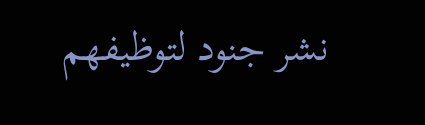نشر جنود لتوظيفهم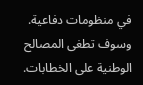في منظومات دفاعية. وسوف تطغى المصالح الوطنية على الخطابات.